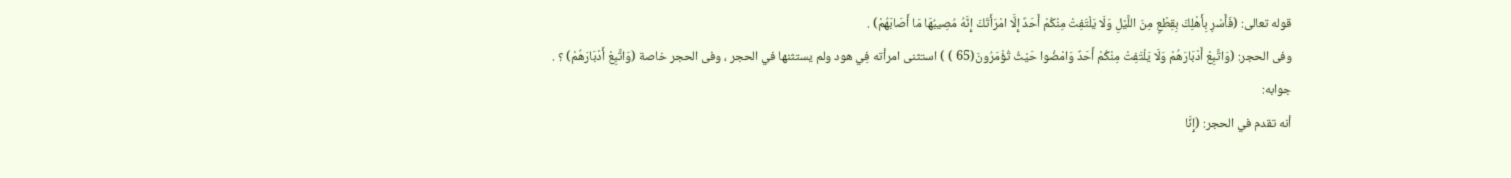قوله تعالى: (فَأَسْرِ بِأَهْلِكَ بِقِطْعٍ مِنَ اللَّيْلِ وَلَا يَلْتَفِتْ مِنْكُمْ أَحَدٌ إِلَّا امْرَأَتَكَ إِنَّهُ مُصِيبُهَا مَا أَصَابَهُمْ) .
وفى الحجر: (وَاتَّبِعْ أَدْبَارَهُمْ وَلَا يَلْتَفِتْ مِنْكُمْ أَحَدٌ وَامْضُوا حَيْثُ تُؤْمَرُونَ(65 ) ) استثنى امرأته فِي هود ولم يستثنها في الحجر ، وفى الحجر خاصة (وَاتَّبِعْ أَدْبَارَهُمْ) ؟ .
جوابه:
أنه تقدم في الحجر: (إِنَّا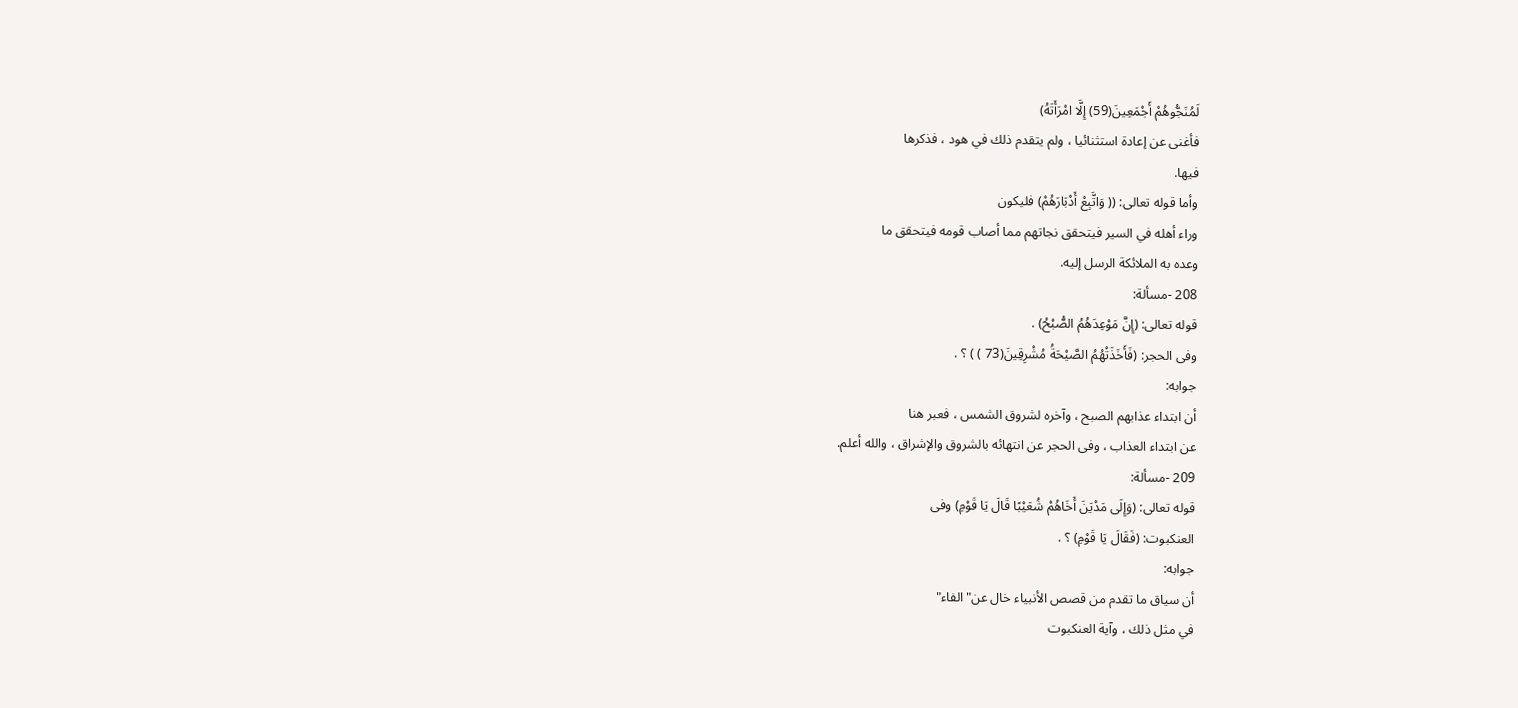لَمُنَجُّوهُمْ أَجْمَعِينَ(59) إِلَّا امْرَأَتَهُ)
فأغنى عن إعادة استثنائيا ، ولم يتقدم ذلك في هود ، فذكرها
فيها.
وأما قوله تعالى: (( وَاتَّبِعْ أَدْبَارَهُمْ) فليكون
وراء أهله في السير فيتحقق نجاتهم مما أصاب قومه فيتحقق ما
وعده به الملائكة الرسل إليه.
208 -مسألة:
قوله تعالى: (إِنَّ مَوْعِدَهُمُ الصُّبْحُ) .
وفى الحجر: (فَأَخَذَتْهُمُ الصَّيْحَةُ مُشْرِقِينَ(73 ) ) ؟ .
جوابه:
أن ابتداء عذابهم الصبح ، وآخره لشروق الشمس ، فعبر هنا
عن ابتداء العذاب ، وفى الحجر عن انتهائه بالشروق والإشراق ، والله أعلم.
209 -مسألة:
قوله تعالى: (وَإِلَى مَدْيَنَ أَخَاهُمْ شُعَيْبًا قَالَ يَا قَوْمِ) وفى
العنكبوت: (فَقَالَ يَا قَوْمِ) ؟ .
جوابه:
أن سياق ما تقدم من قصص الأنبياء خال عن"الفاء"
في مثل ذلك ، وآية العنكبوت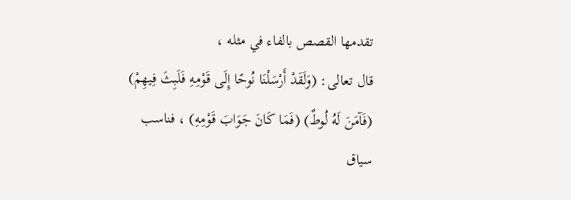تقدمها القصص بالفاء في مثله ،
قال تعالى: (وَلَقَدْ أَرْسَلْنَا نُوحًا إِلَى قَوْمِهِ فَلَبِثَ فِيهِمْ) (فَآمَنَ لَهُ لُوطٌ) (فَمَا كَانَ جَوَابَ قَوْمِهِ) ، فناسب سياق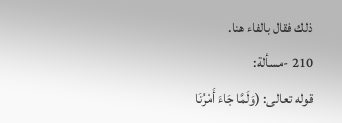ذلك فقال بالفاء هنا.
210 -مسألة:
قوله تعالى: (وَلَمَّا جَاءَ أَمْرُنَا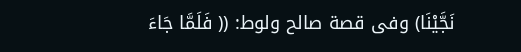نَجَّيْنَا) وفى قصة صالح ولوط: (( فَلَمَّا جَاءَ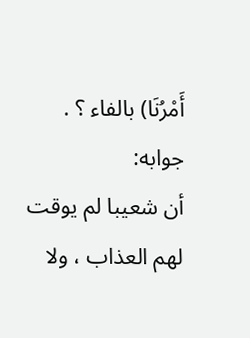أَمْرُنَا) بالفاء ؟ .
جوابه:
أن شعيبا لم يوقت لهم العذاب ، ولا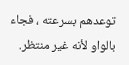توعدهم بسرعته ، فجاء بالواو لأنه غير منتظر.